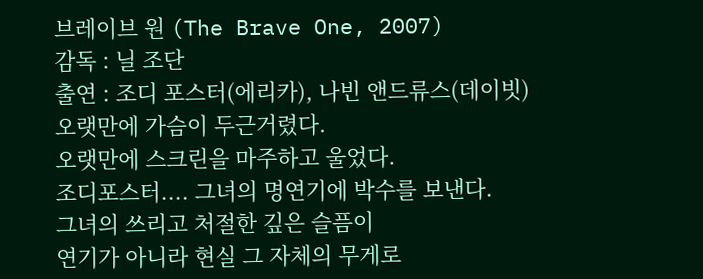브레이브 원 (The Brave One, 2007)
감독 : 닐 조단
출연 : 조디 포스터(에리카), 나빈 앤드류스(데이빗)
오랫만에 가슴이 두근거렸다.
오랫만에 스크린을 마주하고 울었다.
조디포스터.... 그녀의 명연기에 박수를 보낸다.
그녀의 쓰리고 처절한 깊은 슬픔이
연기가 아니라 현실 그 자체의 무게로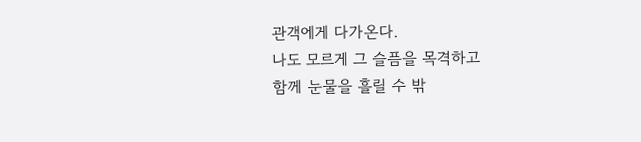관객에게 다가온다.
나도 모르게 그 슬픔을 목격하고
함께 눈물을 흘릴 수 밖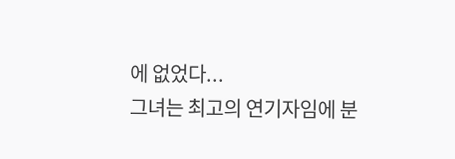에 없었다...
그녀는 최고의 연기자임에 분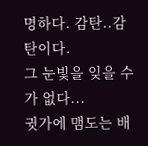명하다. 감탄..감탄이다.
그 눈빛을 잊을 수가 없다...
귓가에 맴도는 배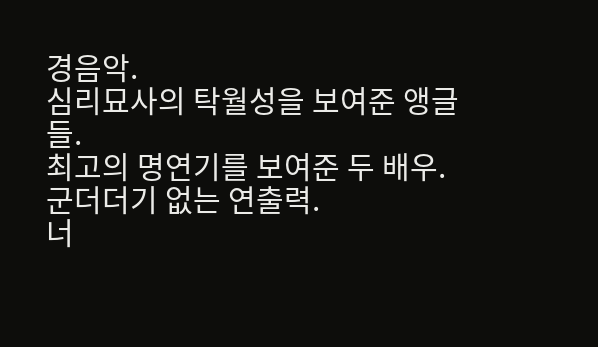경음악.
심리묘사의 탁월성을 보여준 앵글들.
최고의 명연기를 보여준 두 배우.
군더더기 없는 연출력.
너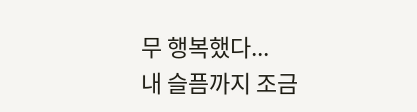무 행복했다...
내 슬픔까지 조금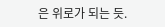은 위로가 되는 듯.